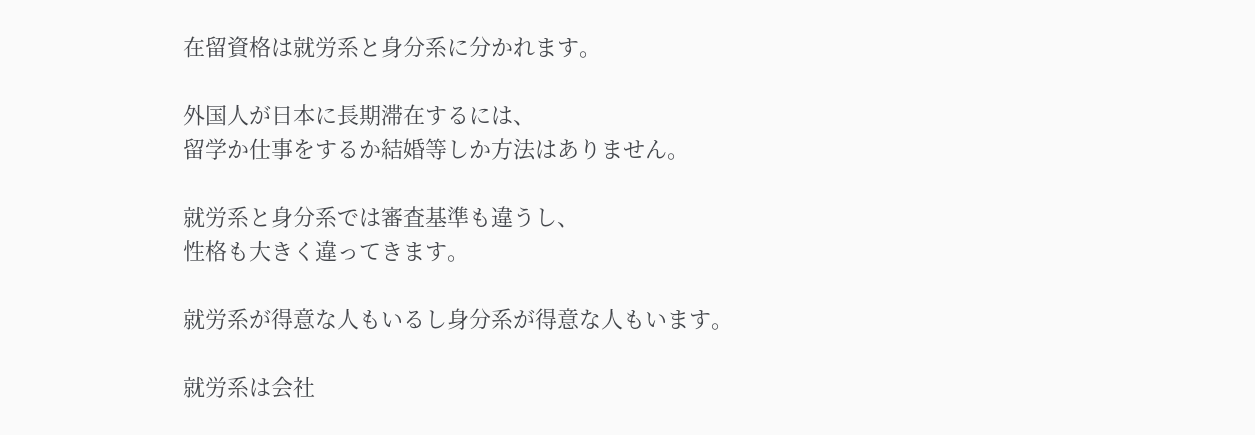在留資格は就労系と身分系に分かれます。

外国人が日本に長期滞在するには、
留学か仕事をするか結婚等しか方法はありません。

就労系と身分系では審査基準も違うし、
性格も大きく違ってきます。

就労系が得意な人もいるし身分系が得意な人もいます。

就労系は会社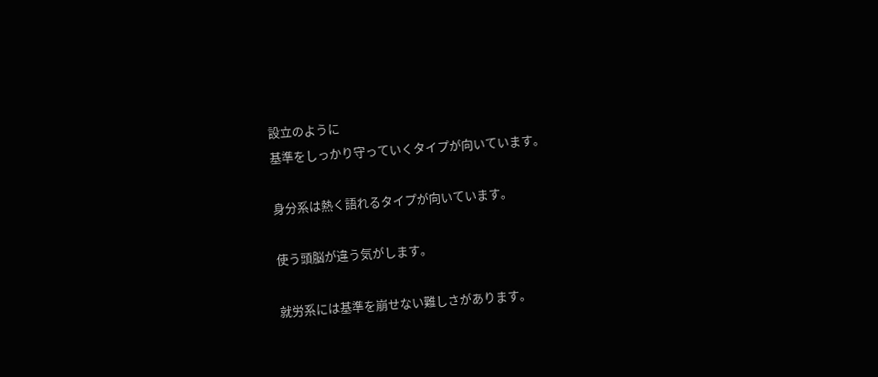設立のように
基準をしっかり守っていくタイプが向いています。

身分系は熱く語れるタイプが向いています。

使う頭脳が違う気がします。

就労系には基準を崩せない難しさがあります。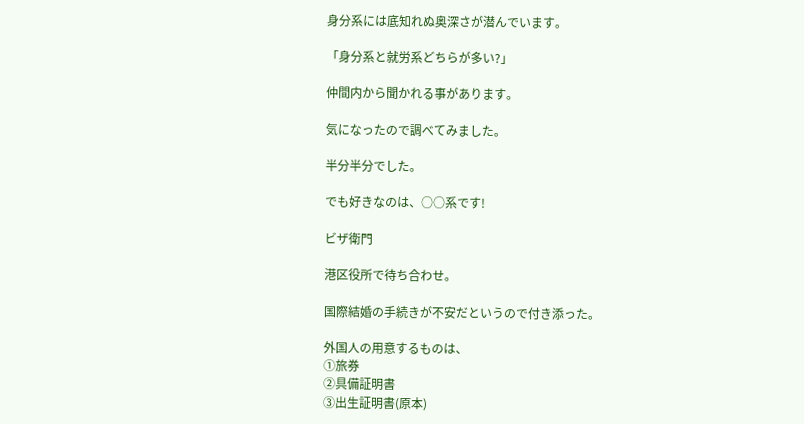身分系には底知れぬ奥深さが潜んでいます。

「身分系と就労系どちらが多い?」

仲間内から聞かれる事があります。

気になったので調べてみました。

半分半分でした。

でも好きなのは、○○系です!

ビザ衛門

港区役所で待ち合わせ。

国際結婚の手続きが不安だというので付き添った。

外国人の用意するものは、
①旅券
②具備証明書
③出生証明書(原本)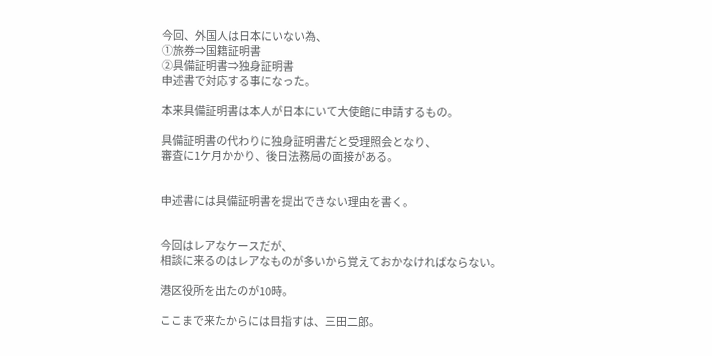今回、外国人は日本にいない為、
①旅券⇒国籍証明書
②具備証明書⇒独身証明書
申述書で対応する事になった。

本来具備証明書は本人が日本にいて大使館に申請するもの。

具備証明書の代わりに独身証明書だと受理照会となり、
審査に1ケ月かかり、後日法務局の面接がある。


申述書には具備証明書を提出できない理由を書く。


今回はレアなケースだが、
相談に来るのはレアなものが多いから覚えておかなければならない。

港区役所を出たのが10時。

ここまで来たからには目指すは、三田二郎。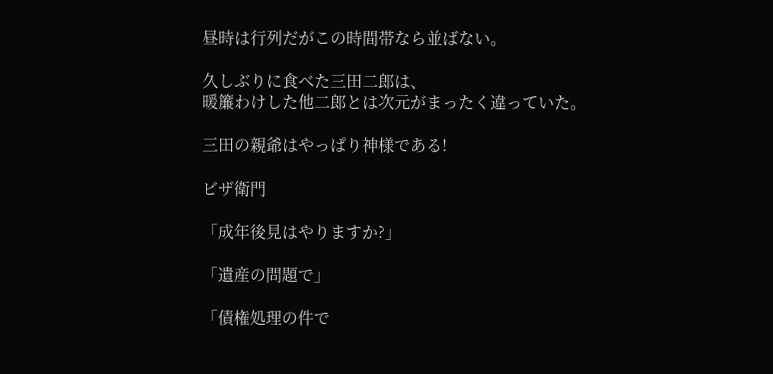昼時は行列だがこの時間帯なら並ばない。

久しぶりに食べた三田二郎は、
暖簾わけした他二郎とは次元がまったく違っていた。

三田の親爺はやっぱり神様である!

ビザ衛門

「成年後見はやりますか?」

「遺産の問題で」

「債権処理の件で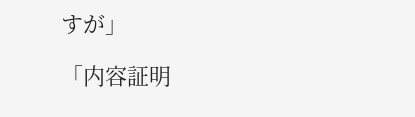すが」

「内容証明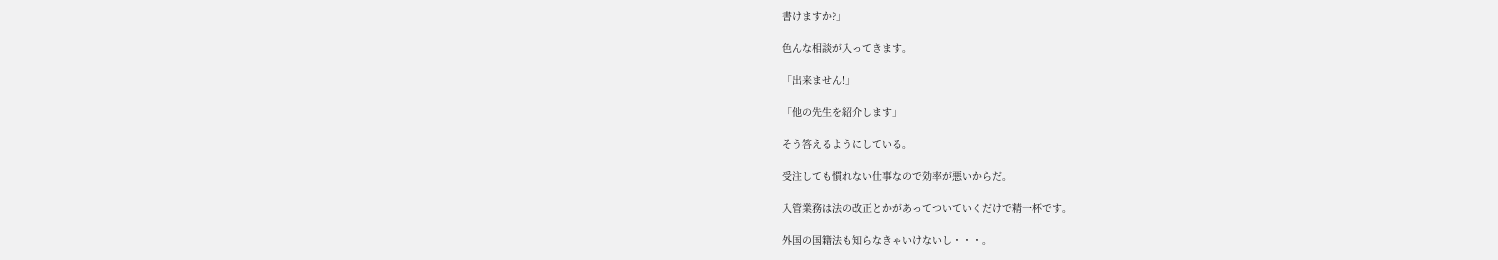書けますか?」

色んな相談が入ってきます。

「出来ません!」

「他の先生を紹介します」

そう答えるようにしている。

受注しても慣れない仕事なので効率が悪いからだ。

入管業務は法の改正とかがあってついていくだけで精一杯です。

外国の国籍法も知らなきゃいけないし・・・。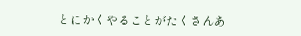とにかくやることがたくさんあ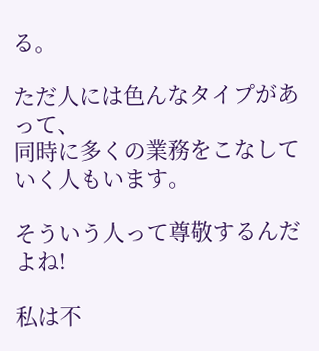る。

ただ人には色んなタイプがあって、
同時に多くの業務をこなしていく人もいます。

そういう人って尊敬するんだよね!

私は不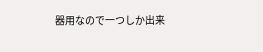器用なので一つしか出来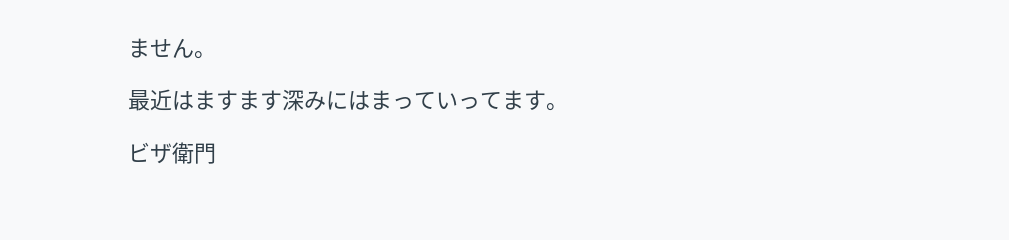ません。

最近はますます深みにはまっていってます。

ビザ衛門